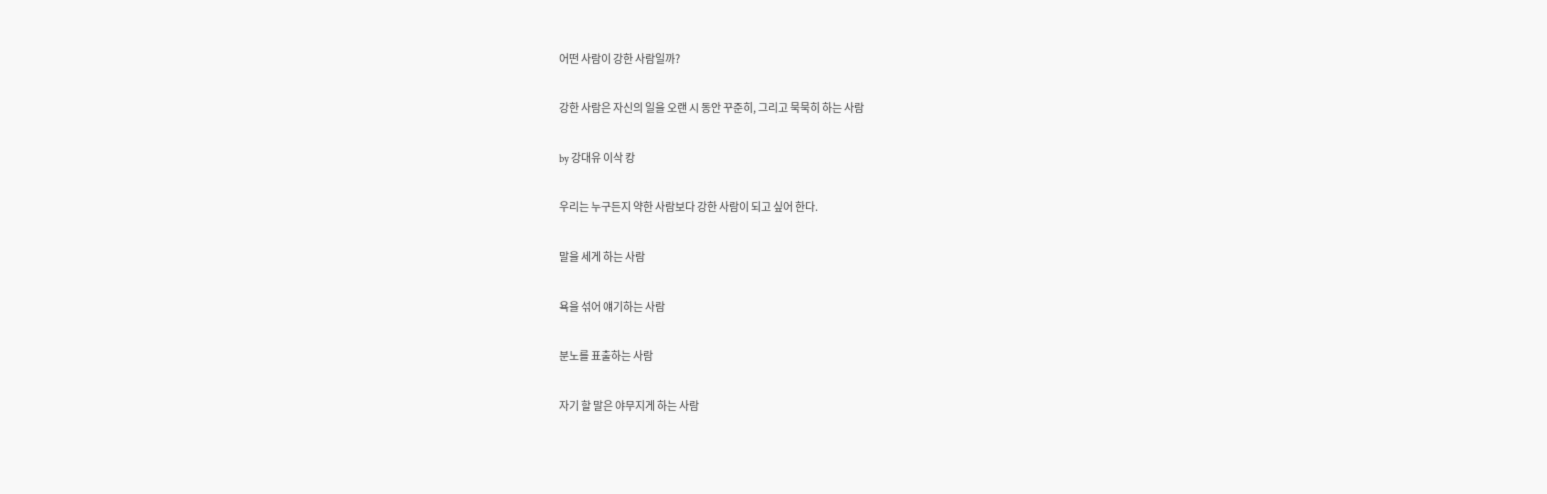어떤 사람이 강한 사람일까?

강한 사람은 자신의 일을 오랜 시 동안 꾸준히, 그리고 묵묵히 하는 사람

by 강대유 이삭 캉

우리는 누구든지 약한 사람보다 강한 사람이 되고 싶어 한다.

말을 세게 하는 사람

욕을 섞어 얘기하는 사람

분노를 표출하는 사람

자기 할 말은 야무지게 하는 사람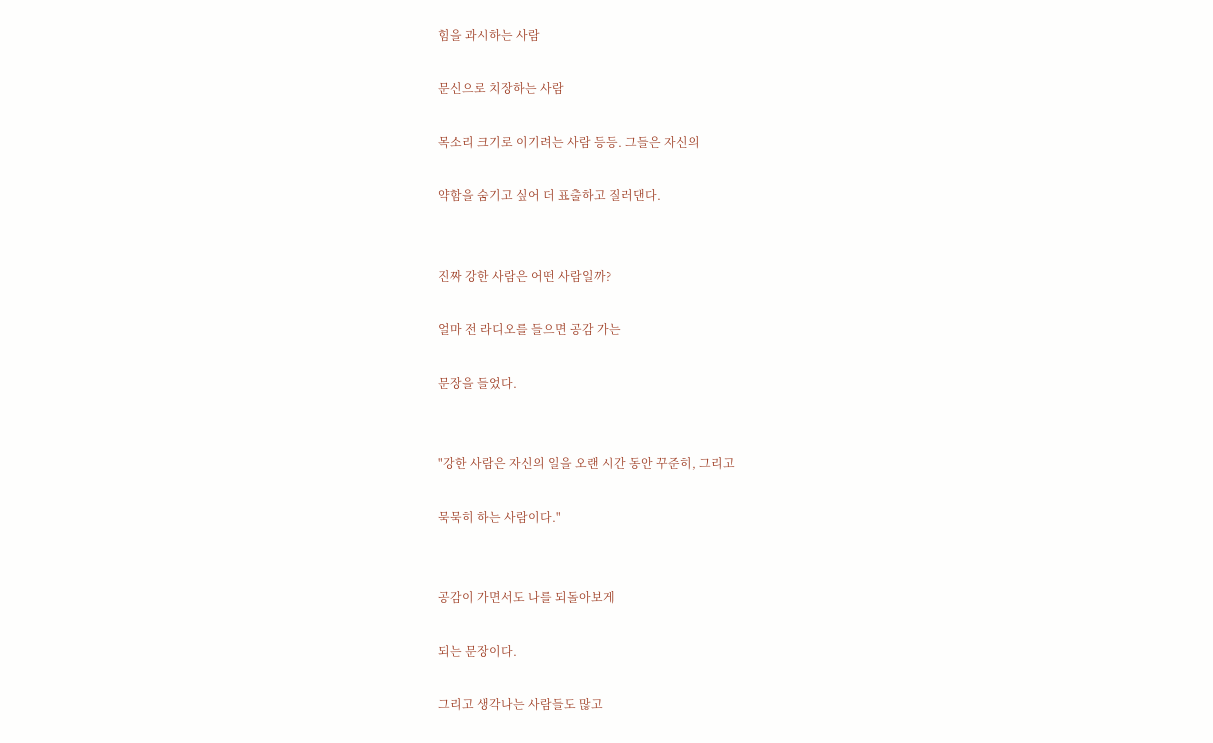힘을 과시하는 사람

문신으로 치장하는 사람

목소리 크기로 이기려는 사람 등등. 그들은 자신의

약함을 숨기고 싶어 더 표출하고 질러댄다.


진짜 강한 사람은 어떤 사람일까?

얼마 전 라디오를 들으면 공감 가는

문장을 들었다.


"강한 사람은 자신의 일을 오랜 시간 동안 꾸준히, 그리고

묵묵히 하는 사람이다."


공감이 가면서도 나를 되돌아보게

되는 문장이다.

그리고 생각나는 사람들도 많고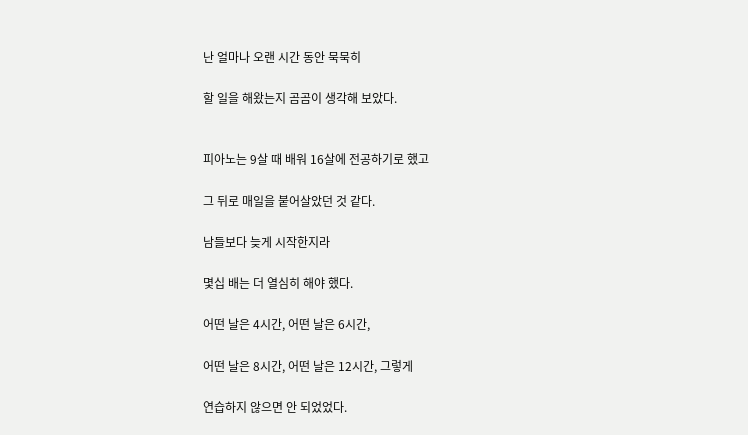난 얼마나 오랜 시간 동안 묵묵히

할 일을 해왔는지 곰곰이 생각해 보았다.


피아노는 9살 때 배워 16살에 전공하기로 했고

그 뒤로 매일을 붙어살았던 것 같다.

남들보다 늦게 시작한지라

몇십 배는 더 열심히 해야 했다.

어떤 날은 4시간, 어떤 날은 6시간,

어떤 날은 8시간, 어떤 날은 12시간, 그렇게

연습하지 않으면 안 되었었다.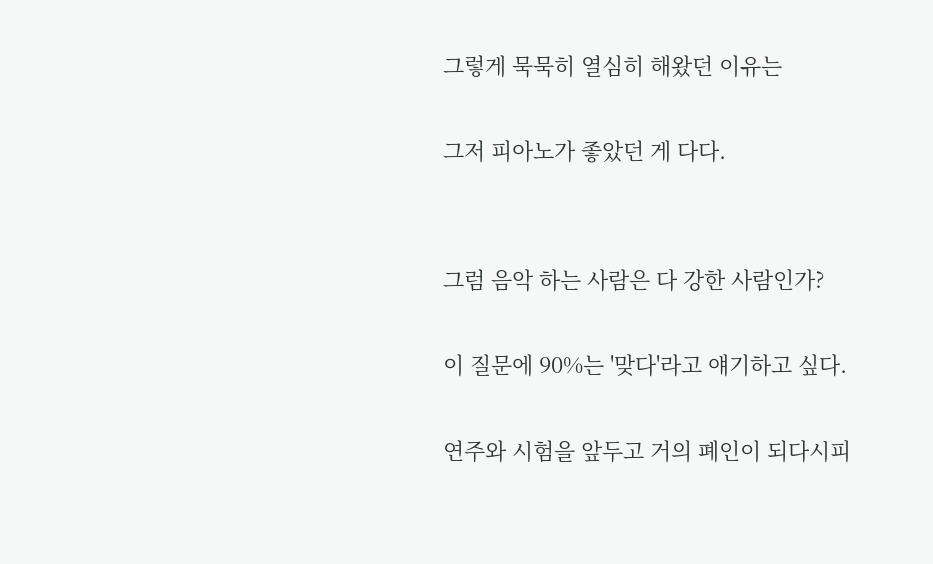그렇게 묵묵히 열심히 해왔던 이유는

그저 피아노가 좋았던 게 다다.


그럼 음악 하는 사람은 다 강한 사람인가?

이 질문에 90%는 '맞다'라고 얘기하고 싶다.

연주와 시험을 앞두고 거의 폐인이 되다시피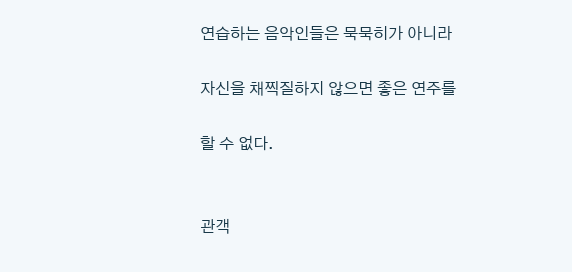연습하는 음악인들은 묵묵히가 아니라

자신을 채찍질하지 않으면 좋은 연주를

할 수 없다.


관객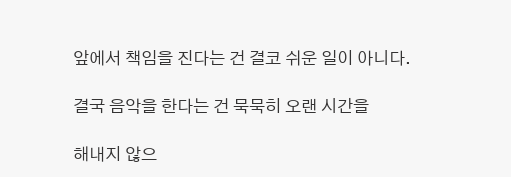앞에서 책임을 진다는 건 결코 쉬운 일이 아니다.

결국 음악을 한다는 건 묵묵히 오랜 시간을

해내지 않으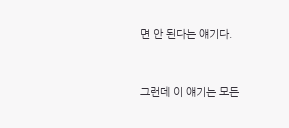면 안 된다는 얘기다.


그런데 이 얘기는 모든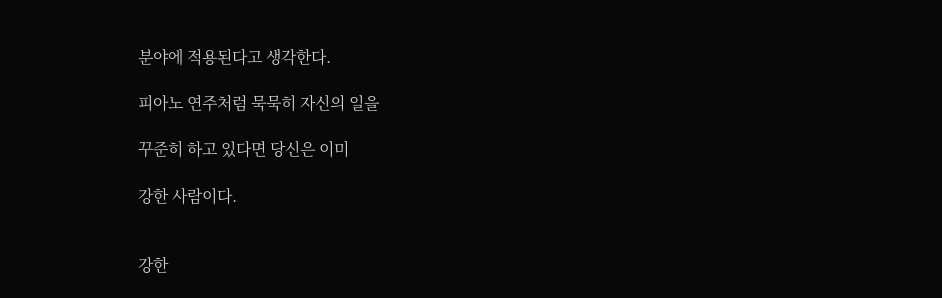분야에 적용된다고 생각한다.

피아노 연주처럼 묵묵히 자신의 일을

꾸준히 하고 있다면 당신은 이미

강한 사람이다.


강한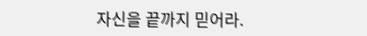자신을 끝까지 믿어라.